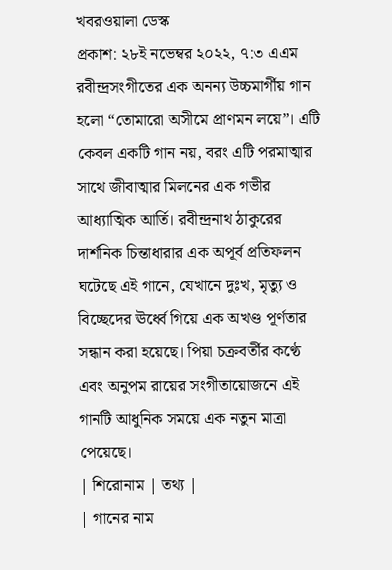খবরওয়ালা ডেস্ক
প্রকাশ: ২৮ই নভেম্বর ২০২২, ৭:৩ এএম
রবীন্দ্রসংগীতের এক অনন্য উচ্চমার্গীয় গান হলো “তোমারো অসীমে প্রাণমন লয়ে”। এটি কেবল একটি গান নয়, বরং এটি পরমাত্মার সাথে জীবাত্মার মিলনের এক গভীর আধ্যাত্মিক আর্তি। রবীন্দ্রনাথ ঠাকুরের দার্শনিক চিন্তাধারার এক অপূর্ব প্রতিফলন ঘটেছে এই গানে, যেখানে দুঃখ, মৃত্যু ও বিচ্ছেদের ঊর্ধ্বে গিয়ে এক অখণ্ড পূর্ণতার সন্ধান করা হয়েছে। পিয়া চক্রবর্তীর কণ্ঠে এবং অনুপম রায়ের সংগীতায়োজনে এই গানটি আধুনিক সময়ে এক নতুন মাত্রা পেয়েছে।
| শিরোনাম | তথ্য |
| গানের নাম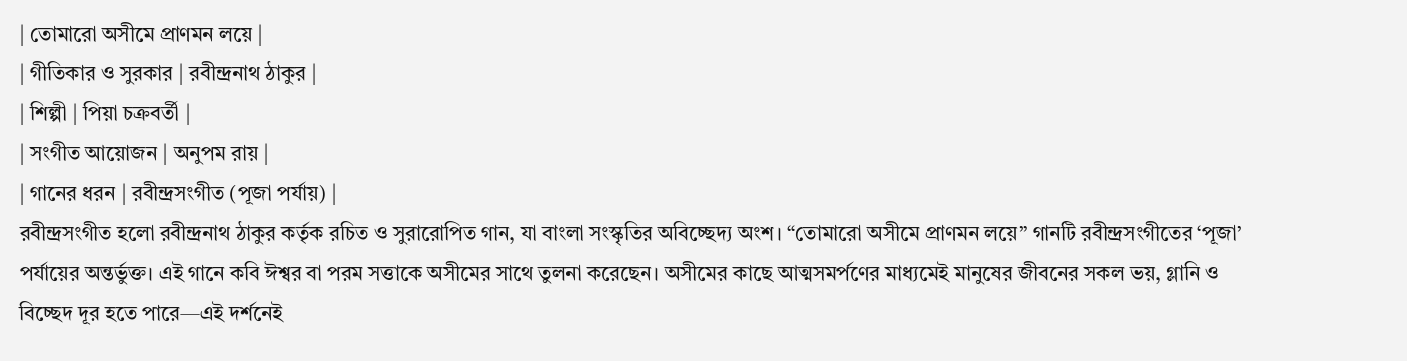| তোমারো অসীমে প্রাণমন লয়ে |
| গীতিকার ও সুরকার | রবীন্দ্রনাথ ঠাকুর |
| শিল্পী | পিয়া চক্রবর্তী |
| সংগীত আয়োজন | অনুপম রায় |
| গানের ধরন | রবীন্দ্রসংগীত (পূজা পর্যায়) |
রবীন্দ্রসংগীত হলো রবীন্দ্রনাথ ঠাকুর কর্তৃক রচিত ও সুরারোপিত গান, যা বাংলা সংস্কৃতির অবিচ্ছেদ্য অংশ। “তোমারো অসীমে প্রাণমন লয়ে” গানটি রবীন্দ্রসংগীতের ‘পূজা’ পর্যায়ের অন্তর্ভুক্ত। এই গানে কবি ঈশ্বর বা পরম সত্তাকে অসীমের সাথে তুলনা করেছেন। অসীমের কাছে আত্মসমর্পণের মাধ্যমেই মানুষের জীবনের সকল ভয়, গ্লানি ও বিচ্ছেদ দূর হতে পারে—এই দর্শনেই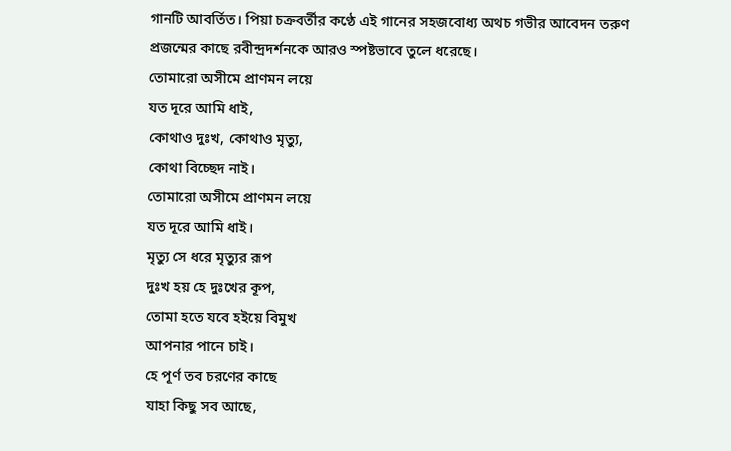গানটি আবর্তিত। পিয়া চক্রবর্তীর কণ্ঠে এই গানের সহজবোধ্য অথচ গভীর আবেদন তরুণ প্রজন্মের কাছে রবীন্দ্রদর্শনকে আরও স্পষ্টভাবে তুলে ধরেছে।
তোমারো অসীমে প্রাণমন লয়ে
যত দূরে আমি ধাই,
কোথাও দুঃখ, কোথাও মৃত্যু,
কোথা বিচ্ছেদ নাই।
তোমারো অসীমে প্রাণমন লয়ে
যত দূরে আমি ধাই।
মৃত্যু সে ধরে মৃত্যুর রূপ
দুঃখ হয় হে দুঃখের কূপ,
তোমা হতে যবে হইয়ে বিমুখ
আপনার পানে চাই।
হে পূর্ণ তব চরণের কাছে
যাহা কিছু সব আছে,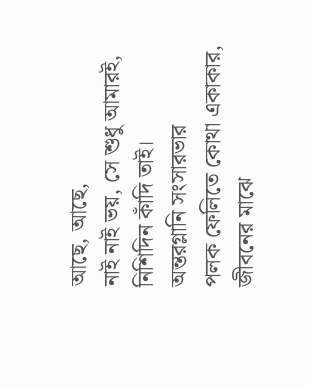আছে, আছে,
নাই নাই ভয়, সে শুধু আমারই,
নিশিদিন কাঁদি তাই।
অন্তরগ্লানি সংসারভার
পলক ফেলিতে কোথা একাকার,
জীবনের মাঝে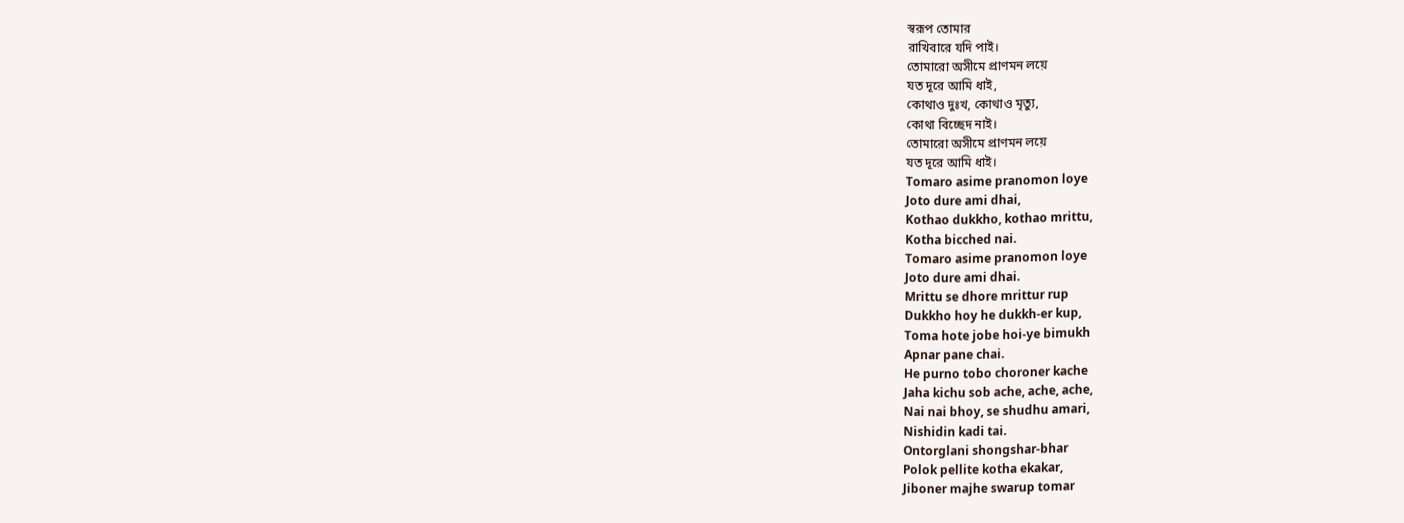স্বরূপ তোমার
রাখিবারে যদি পাই।
তোমারো অসীমে প্রাণমন লয়ে
যত দূরে আমি ধাই,
কোথাও দুঃখ, কোথাও মৃত্যু,
কোথা বিচ্ছেদ নাই।
তোমারো অসীমে প্রাণমন লয়ে
যত দূরে আমি ধাই।
Tomaro asime pranomon loye
Joto dure ami dhai,
Kothao dukkho, kothao mrittu,
Kotha bicched nai.
Tomaro asime pranomon loye
Joto dure ami dhai.
Mrittu se dhore mrittur rup
Dukkho hoy he dukkh-er kup,
Toma hote jobe hoi-ye bimukh
Apnar pane chai.
He purno tobo choroner kache
Jaha kichu sob ache, ache, ache,
Nai nai bhoy, se shudhu amari,
Nishidin kadi tai.
Ontorglani shongshar-bhar
Polok pellite kotha ekakar,
Jiboner majhe swarup tomar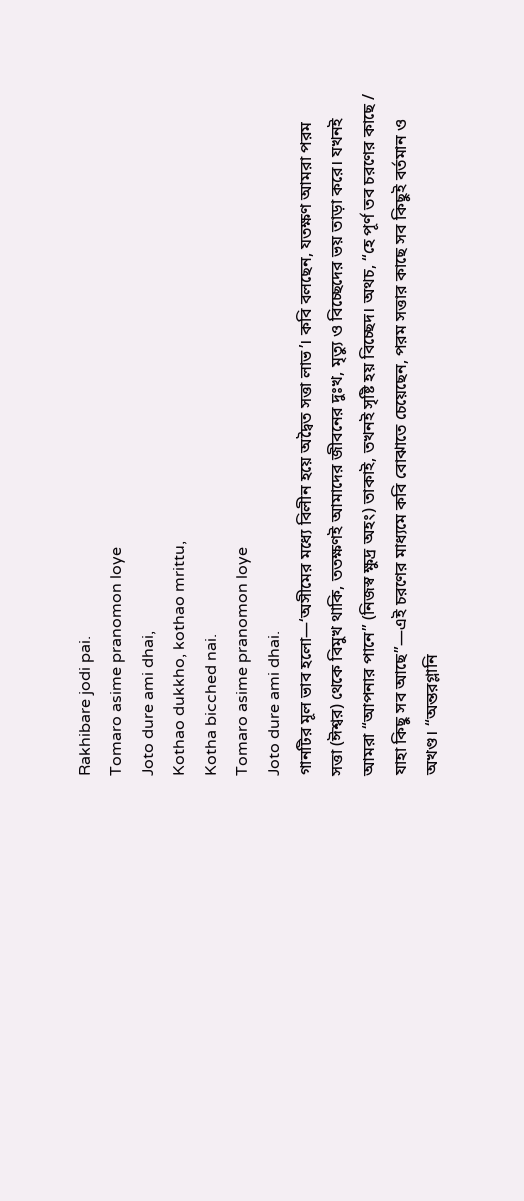Rakhibare jodi pai.
Tomaro asime pranomon loye
Joto dure ami dhai,
Kothao dukkho, kothao mrittu,
Kotha bicched nai.
Tomaro asime pranomon loye
Joto dure ami dhai.
গানটির মূল ভাব হলো—‘অসীমের মধ্যে বিলীন হয়ে অদ্বৈত সত্তা লাভ’। কবি বলছেন, যতক্ষণ আমরা পরম সত্তা (ঈশ্বর) থেকে বিমুখ থাকি, ততক্ষণই আমাদের জীবনের দুঃখ, মৃত্যু ও বিচ্ছেদের ভয় তাড়া করে। যখনই আমরা “আপনার পানে” (নিজস্ব ক্ষুদ্র অহং) তাকাই, তখনই সৃষ্টি হয় বিচ্ছেদ। অথচ, “হে পূর্ণ তব চরণের কাছে / যাহা কিছু সব আছে”—এই চরণের মাধ্যমে কবি বোঝাতে চেয়েছেন, পরম সত্তার কাছে সব কিছুই বর্তমান ও অখণ্ড। “অন্তরগ্লানি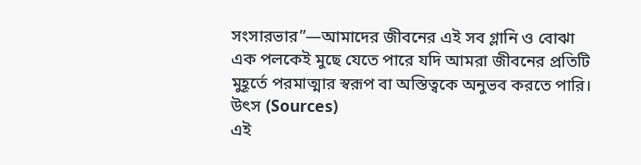সংসারভার”—আমাদের জীবনের এই সব গ্লানি ও বোঝা এক পলকেই মুছে যেতে পারে যদি আমরা জীবনের প্রতিটি মুহূর্তে পরমাত্মার স্বরূপ বা অস্তিত্বকে অনুভব করতে পারি।
উৎস (Sources)
এই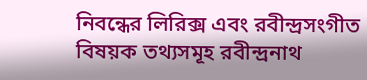নিবন্ধের লিরিক্স এবং রবীন্দ্রসংগীত বিষয়ক তথ্যসমূহ রবীন্দ্রনাথ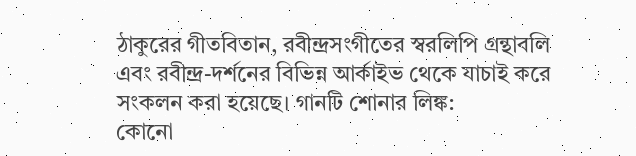ঠাকুরের গীতবিতান, রবীন্দ্রসংগীতের স্বরলিপি গ্রন্থাবলি এবং রবীন্দ্র-দর্শনের বিভিন্ন আর্কাইভ থেকে যাচাই করে সংকলন করা হয়েছে। গানটি শোনার লিঙ্ক:
কোনো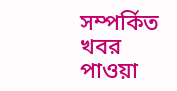সম্পর্কিত খবর পাওয়া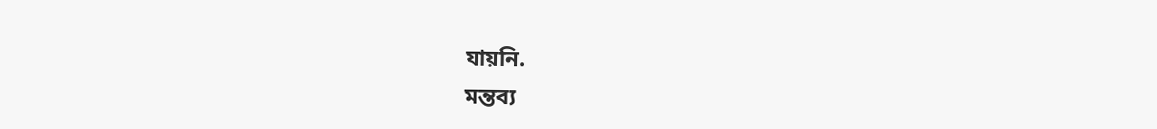যায়নি.
মন্তব্য